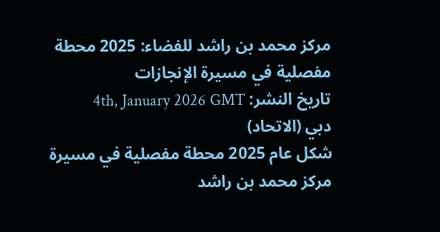مركز محمد بن راشد للفضاء: 2025 محطة مفصلية في مسيرة الإنجازات
تاريخ النشر: 4th, January 2026 GMT
دبي (الاتحاد)
شكل عام 2025 محطة مفصلية في مسيرة مركز محمد بن راشد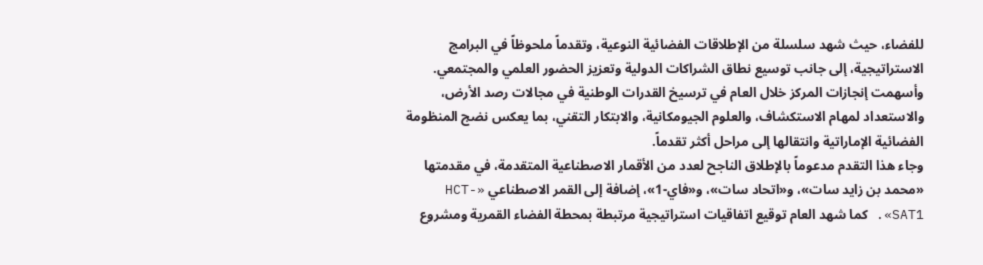للفضاء، حيث شهد سلسلة من الإطلاقات الفضائية النوعية، وتقدماً ملحوظاً في البرامج الاستراتيجية، إلى جانب توسيع نطاق الشراكات الدولية وتعزيز الحضور العلمي والمجتمعي. وأسهمت إنجازات المركز خلال العام في ترسيخ القدرات الوطنية في مجالات رصد الأرض، والاستعداد لمهام الاستكشاف، والعلوم الجيومكانية، والابتكار التقني، بما يعكس نضج المنظومة الفضائية الإماراتية وانتقالها إلى مراحل أكثر تقدماً.
وجاء هذا التقدم مدعوماً بالإطلاق الناجح لعدد من الأقمار الاصطناعية المتقدمة، في مقدمتها «محمد بن زايد سات»، و«اتحاد سات»، و«فاي-1»، إضافة إلى القمر الاصطناعي «HCT-SAT1». كما شهد العام توقيع اتفاقيات استراتيجية مرتبطة بمحطة الفضاء القمرية ومشروع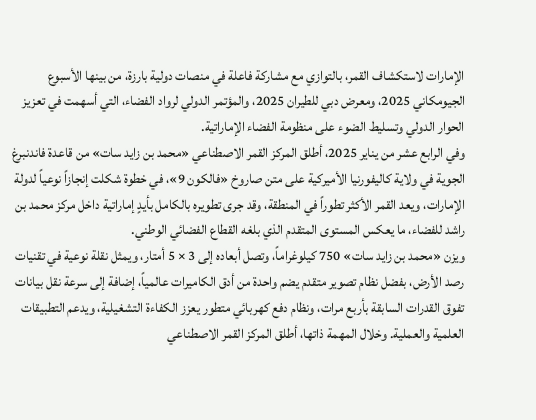الإمارات لاستكشاف القمر، بالتوازي مع مشاركة فاعلة في منصات دولية بارزة، من بينها الأسبوع الجيومكاني 2025، ومعرض دبي للطيران 2025، والمؤتمر الدولي لرواد الفضاء، التي أسهمت في تعزيز الحوار الدولي وتسليط الضوء على منظومة الفضاء الإماراتية.
وفي الرابع عشر من يناير 2025، أطلق المركز القمر الاصطناعي «محمد بن زايد سات» من قاعدة فاندنبرغ الجوية في ولاية كاليفورنيا الأميركية على متن صاروخ «فالكون 9»، في خطوة شكلت إنجازاً نوعياً لدولة الإمارات، ويعد القمر الأكثر تطوراً في المنطقة، وقد جرى تطويره بالكامل بأيدٍ إماراتية داخل مركز محمد بن راشد للفضاء، ما يعكس المستوى المتقدم الذي بلغه القطاع الفضائي الوطني.
ويزن «محمد بن زايد سات» 750 كيلوغراماً، وتصل أبعاده إلى 3 × 5 أمتار، ويمثل نقلة نوعية في تقنيات رصد الأرض، بفضل نظام تصوير متقدم يضم واحدة من أدق الكاميرات عالمياً، إضافة إلى سرعة نقل بيانات تفوق القدرات السابقة بأربع مرات، ونظام دفع كهربائي متطور يعزز الكفاءة التشغيلية، ويدعم التطبيقات العلمية والعملية. وخلال المهمة ذاتها، أطلق المركز القمر الاصطناعي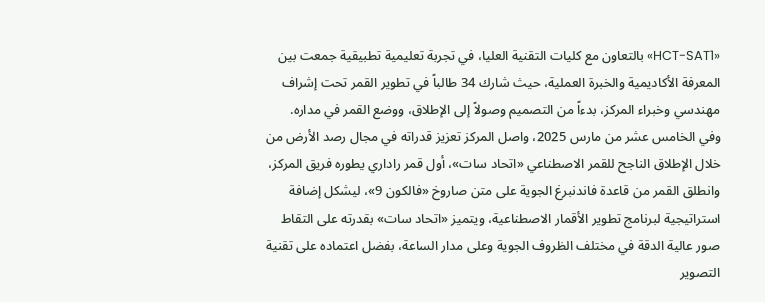«HCT-SAT1» بالتعاون مع كليات التقنية العليا، في تجربة تعليمية تطبيقية جمعت بين المعرفة الأكاديمية والخبرة العملية، حيث شارك 34 طالباً في تطوير القمر تحت إشراف مهندسي وخبراء المركز، بدءاً من التصميم وصولاً إلى الإطلاق، ووضع القمر في مداره.
وفي الخامس عشر من مارس 2025، واصل المركز تعزيز قدراته في مجال رصد الأرض من خلال الإطلاق الناجح للقمر الاصطناعي «اتحاد سات»، أول قمر راداري يطوره فريق المركز، وانطلق القمر من قاعدة فاندنبرغ الجوية على متن صاروخ «فالكون 9»، ليشكل إضافة استراتيجية لبرنامج تطوير الأقمار الاصطناعية، ويتميز «اتحاد سات» بقدرته على التقاط صور عالية الدقة في مختلف الظروف الجوية وعلى مدار الساعة، بفضل اعتماده على تقنية التصوير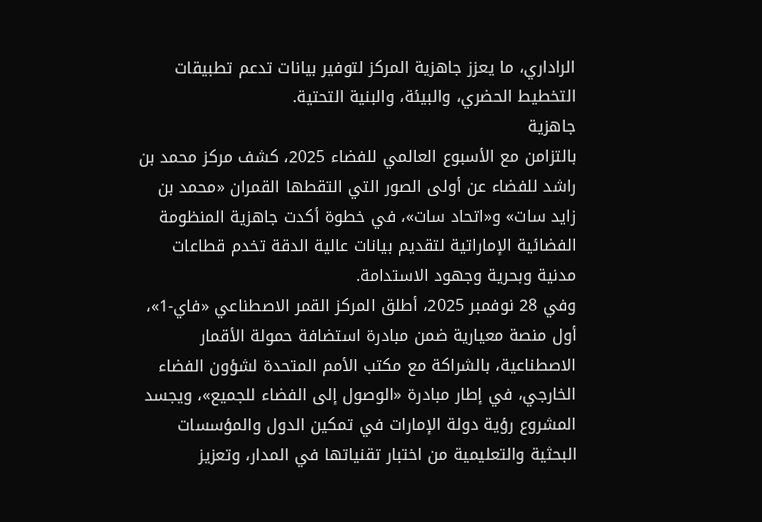الراداري، ما يعزز جاهزية المركز لتوفير بيانات تدعم تطبيقات التخطيط الحضري، والبيئة، والبنية التحتية.
جاهزية
بالتزامن مع الأسبوع العالمي للفضاء 2025، كشف مركز محمد بن راشد للفضاء عن أولى الصور التي التقطها القمران «محمد بن زايد سات» و«اتحاد سات»، في خطوة أكدت جاهزية المنظومة الفضائية الإماراتية لتقديم بيانات عالية الدقة تخدم قطاعات مدنية وبحرية وجهود الاستدامة.
وفي 28 نوفمبر 2025، أطلق المركز القمر الاصطناعي «فاي-1»، أول منصة معيارية ضمن مبادرة استضافة حمولة الأقمار الاصطناعية، بالشراكة مع مكتب الأمم المتحدة لشؤون الفضاء الخارجي، في إطار مبادرة «الوصول إلى الفضاء للجميع»، ويجسد المشروع رؤية دولة الإمارات في تمكين الدول والمؤسسات البحثية والتعليمية من اختبار تقنياتها في المدار، وتعزيز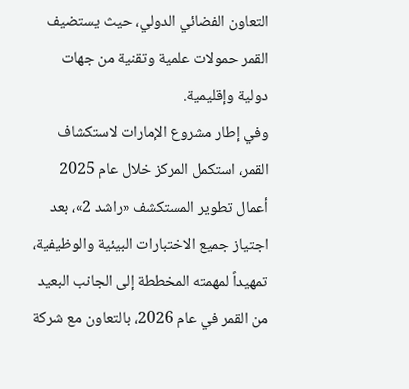التعاون الفضائي الدولي، حيث يستضيف القمر حمولات علمية وتقنية من جهات دولية وإقليمية.
وفي إطار مشروع الإمارات لاستكشاف القمر، استكمل المركز خلال عام 2025 أعمال تطوير المستكشف «راشد 2»، بعد اجتياز جميع الاختبارات البيئية والوظيفية، تمهيداً لمهمته المخططة إلى الجانب البعيد من القمر في عام 2026، بالتعاون مع شركة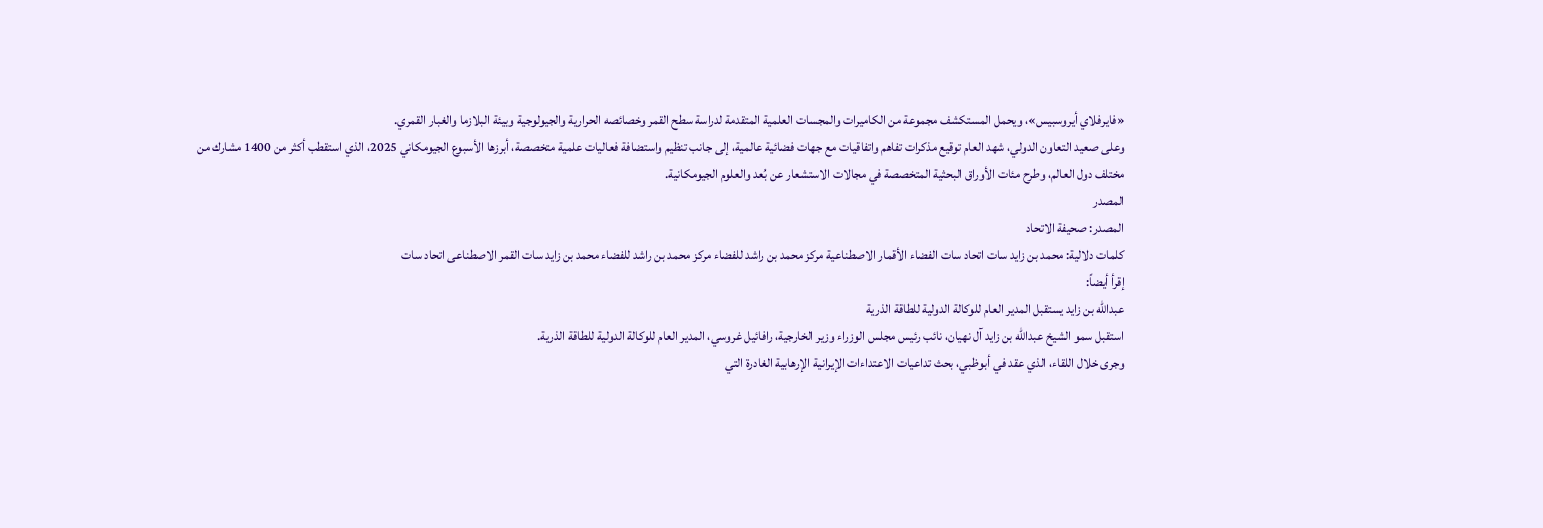«فايرفلاي أيروسبيس»، ويحمل المستكشف مجموعة من الكاميرات والمجسات العلمية المتقدمة لدراسة سطح القمر وخصائصه الحرارية والجيولوجية وبيئة البلازما والغبار القمري.
وعلى صعيد التعاون الدولي، شهد العام توقيع مذكرات تفاهم واتفاقيات مع جهات فضائية عالمية، إلى جانب تنظيم واستضافة فعاليات علمية متخصصة، أبرزها الأسبوع الجيومكاني 2025، الذي استقطب أكثر من 1400 مشارك من مختلف دول العالم، وطرح مئات الأوراق البحثية المتخصصة في مجالات الاستشعار عن بُعد والعلوم الجيومكانية.
المصدر
المصدر: صحيفة الاتحاد
كلمات دلالية: محمد بن زايد سات اتحاد سات الفضاء الأقمار الاصطناعية مركز محمد بن راشد للفضاء مرکز محمد بن راشد للفضاء محمد بن زاید سات القمر الاصطناعی اتحاد سات
إقرأ أيضاً:
عبدالله بن زايد يستقبل المدير العام للوكالة الدولية للطاقة الذرية
استقبل سمو الشيخ عبدالله بن زايد آل نهيان، نائب رئيس مجلس الوزراء وزير الخارجية، رافائيل غروسي، المدير العام للوكالة الدولية للطاقة الذرية.
وجرى خلال اللقاء، الذي عقد في أبوظبي، بحث تداعيات الاعتداءات الإيرانية الإرهابية الغادرة التي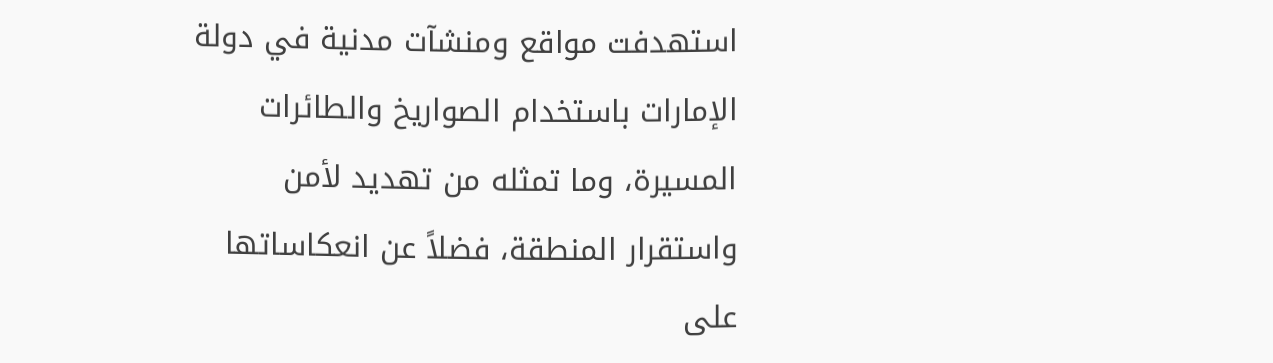استهدفت مواقع ومنشآت مدنية في دولة الإمارات باستخدام الصواريخ والطائرات المسيرة، وما تمثله من تهديد لأمن واستقرار المنطقة، فضلاً عن انعكاساتها على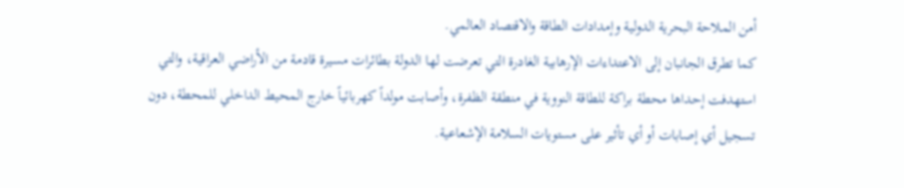أمن الملاحة البحرية الدولية وإمدادات الطاقة والاقتصاد العالمي.
كما تطرق الجانبان إلى الاعتداءات الإرهابية الغادرة التي تعرضت لها الدولة بطائرات مسيرة قادمة من الأراضي العراقية، والتي استهدفت إحداها محطة براكة للطاقة النووية في منطقة الظفرة، وأصابت مولداً كهربائياً خارج المحيط الداخلي للمحطة، دون تسجيل أي إصابات أو أي تأثير على مستويات السلامة الإشعاعية.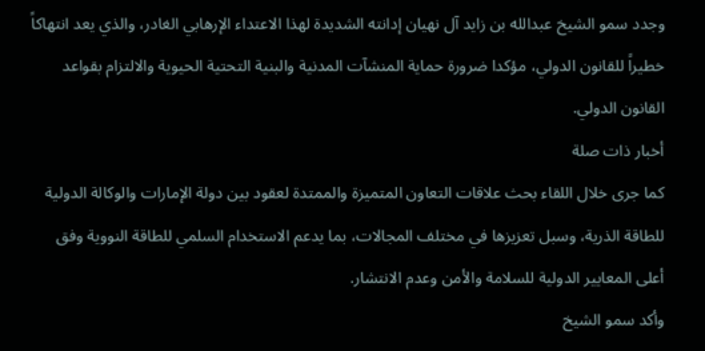وجدد سمو الشيخ عبدالله بن زايد آل نهيان إدانته الشديدة لهذا الاعتداء الإرهابي الغادر، والذي يعد انتهاكاً خطيراً للقانون الدولي، مؤكدا ضرورة حماية المنشآت المدنية والبنية التحتية الحيوية والالتزام بقواعد القانون الدولي.
أخبار ذات صلة
كما جرى خلال اللقاء بحث علاقات التعاون المتميزة والممتدة لعقود بين دولة الإمارات والوكالة الدولية للطاقة الذرية، وسبل تعزيزها في مختلف المجالات، بما يدعم الاستخدام السلمي للطاقة النووية وفق أعلى المعايير الدولية للسلامة والأمن وعدم الانتشار.
وأكد سمو الشيخ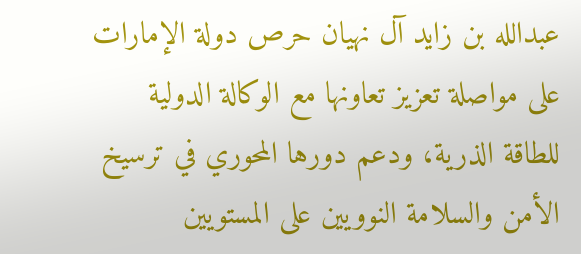عبدالله بن زايد آل نهيان حرص دولة الإمارات على مواصلة تعزيز تعاونها مع الوكالة الدولية للطاقة الذرية، ودعم دورها المحوري في ترسيخ الأمن والسلامة النوويين على المستويين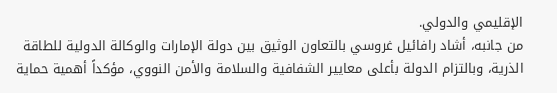الإقليمي والدولي.
من جانبه، أشاد رافائيل غروسي بالتعاون الوثيق بين دولة الإمارات والوكالة الدولية للطاقة الذرية، وبالتزام الدولة بأعلى معايير الشفافية والسلامة والأمن النووي، مؤكداً أهمية حماية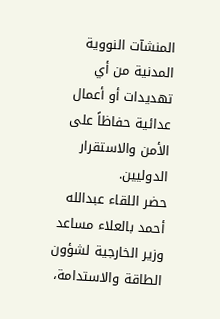المنشآت النووية المدنية من أي تهديدات أو أعمال عدائية حفاظاً على الأمن والاستقرار الدوليين.
حضر اللقاء عبدالله أحمد بالعلاء مساعد وزير الخارجية لشؤون الطاقة والاستدامة،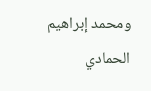ومحمد إبراهيم الحمادي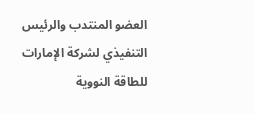العضو المنتدب والرئيس التنفيذي لشركة الإمارات للطاقة النووية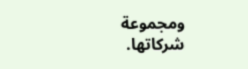ومجموعة شركاتها.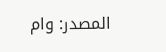المصدر: وام